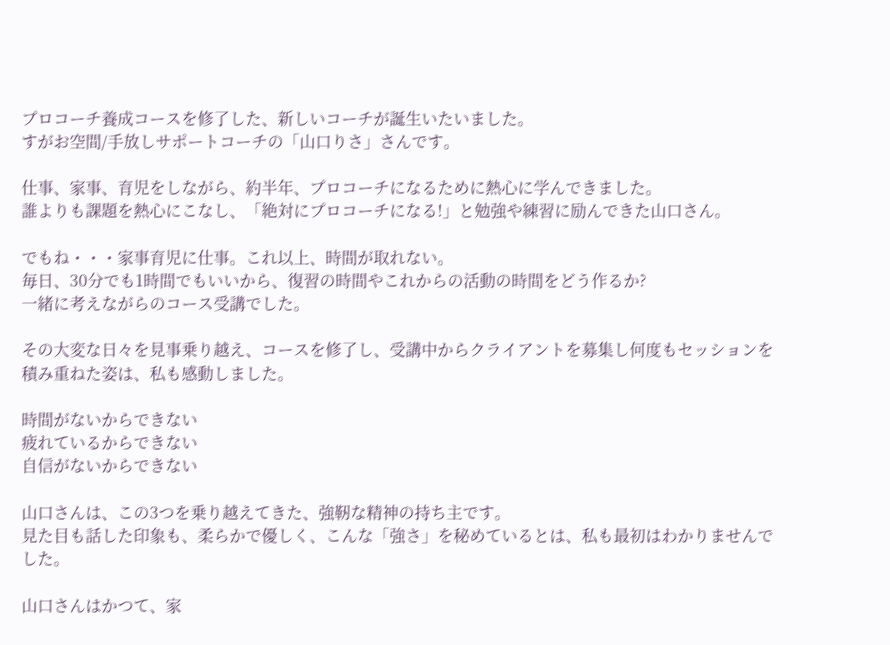プロコーチ養成コースを修了した、新しいコーチが誕生いたいました。
すがお空間/手放しサポートコーチの「山口りさ」さんです。

仕事、家事、育児をしながら、約半年、プロコーチになるために熱心に学んできました。
誰よりも課題を熱心にこなし、「絶対にプロコーチになる!」と勉強や練習に励んできた山口さん。

でもね・・・家事育児に仕事。これ以上、時間が取れない。
毎日、30分でも1時間でもいいから、復習の時間やこれからの活動の時間をどう作るか?
一緒に考えながらのコース受講でした。

その大変な日々を見事乗り越え、コースを修了し、受講中からクライアントを募集し何度もセッションを積み重ねた姿は、私も感動しました。

時間がないからできない
疲れているからできない
自信がないからできない

山口さんは、この3つを乗り越えてきた、強靭な精神の持ち主です。
見た目も話した印象も、柔らかで優しく、こんな「強さ」を秘めているとは、私も最初はわかりませんでした。

山口さんはかつて、家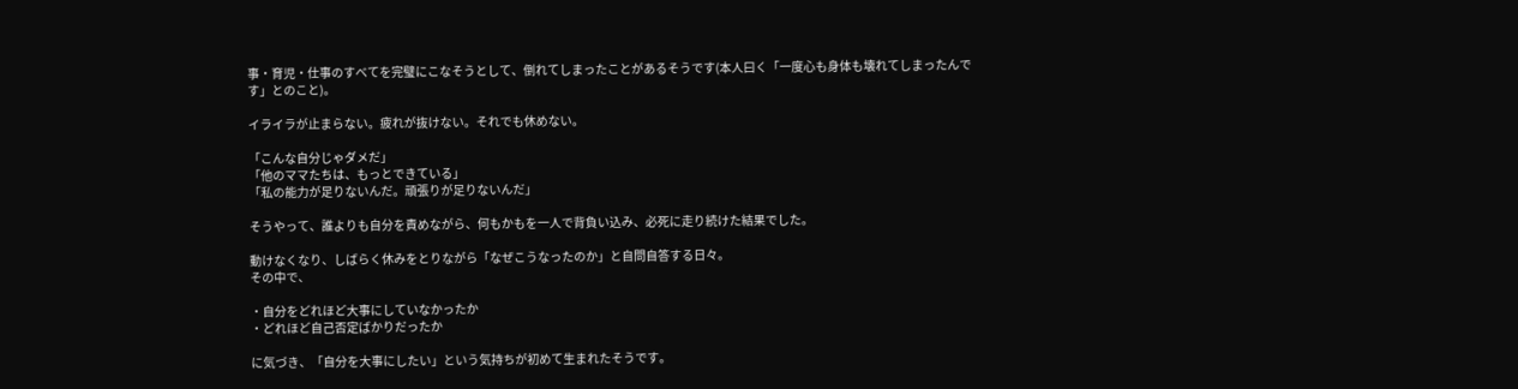事・育児・仕事のすべてを完璧にこなそうとして、倒れてしまったことがあるそうです(本人曰く「一度心も身体も壊れてしまったんです」とのこと)。

イライラが止まらない。疲れが抜けない。それでも休めない。

「こんな自分じゃダメだ」
「他のママたちは、もっとできている」
「私の能力が足りないんだ。頑張りが足りないんだ」

そうやって、誰よりも自分を責めながら、何もかもを一人で背負い込み、必死に走り続けた結果でした。

動けなくなり、しばらく休みをとりながら「なぜこうなったのか」と自問自答する日々。
その中で、

・自分をどれほど大事にしていなかったか
・どれほど自己否定ばかりだったか

に気づき、「自分を大事にしたい」という気持ちが初めて生まれたそうです。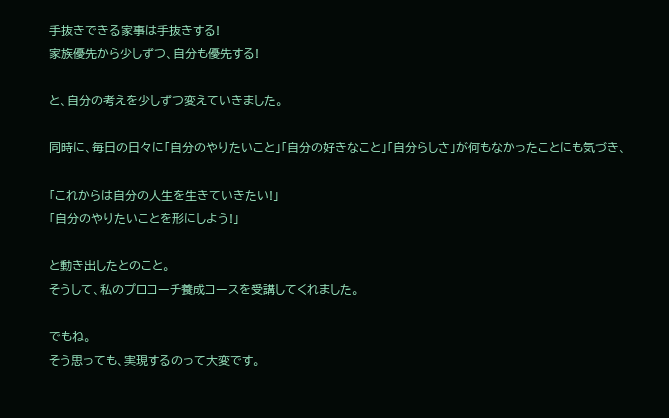手抜きできる家事は手抜きする!
家族優先から少しずつ、自分も優先する!

と、自分の考えを少しずつ変えていきました。

同時に、毎日の日々に「自分のやりたいこと」「自分の好きなこと」「自分らしさ」が何もなかったことにも気づき、

「これからは自分の人生を生きていきたい!」
「自分のやりたいことを形にしよう!」

と動き出したとのこと。
そうして、私のプロコーチ養成コースを受講してくれました。

でもね。
そう思っても、実現するのって大変です。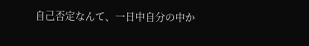自己否定なんて、一日中自分の中か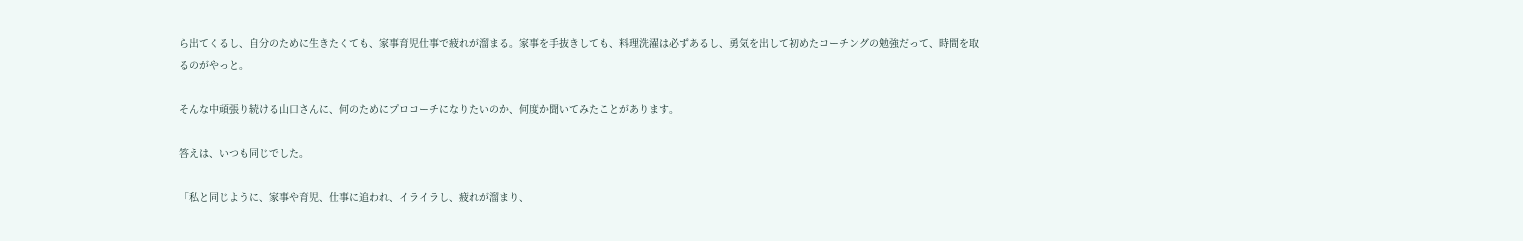ら出てくるし、自分のために生きたくても、家事育児仕事で疲れが溜まる。家事を手抜きしても、料理洗濯は必ずあるし、勇気を出して初めたコーチングの勉強だって、時間を取るのがやっと。

そんな中頑張り続ける山口さんに、何のためにプロコーチになりたいのか、何度か聞いてみたことがあります。

答えは、いつも同じでした。

「私と同じように、家事や育児、仕事に追われ、イライラし、疲れが溜まり、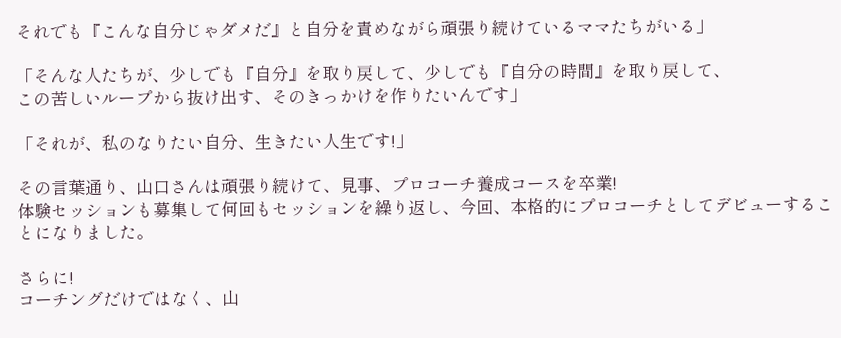それでも『こんな自分じゃダメだ』と自分を責めながら頑張り続けているママたちがいる」

「そんな人たちが、少しでも『自分』を取り戻して、少しでも『自分の時間』を取り戻して、
この苦しいループから抜け出す、そのきっかけを作りたいんです」

「それが、私のなりたい自分、生きたい人生です!」

その言葉通り、山口さんは頑張り続けて、見事、プロコーチ養成コースを卒業!
体験セッションも募集して何回もセッションを繰り返し、今回、本格的にプロコーチとしてデビューすることになりました。

さらに!
コーチングだけではなく、山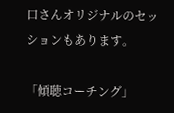口さんオリジナルのセッションもあります。

「傾聴コーチング」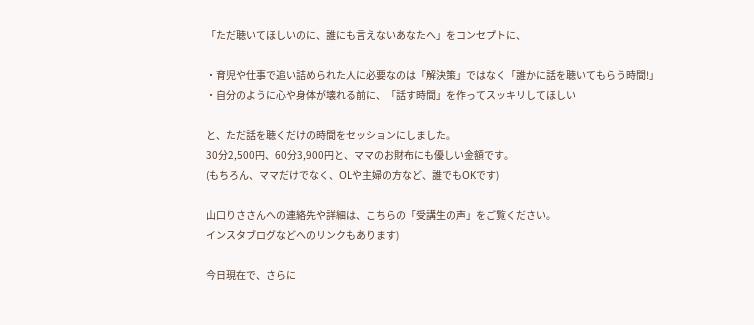「ただ聴いてほしいのに、誰にも言えないあなたへ」をコンセプトに、

・育児や仕事で追い詰められた人に必要なのは「解決策」ではなく「誰かに話を聴いてもらう時間!」
・自分のように心や身体が壊れる前に、「話す時間」を作ってスッキリしてほしい

と、ただ話を聴くだけの時間をセッションにしました。
30分2,500円、60分3,900円と、ママのお財布にも優しい金額です。
(もちろん、ママだけでなく、OLや主婦の方など、誰でもOKです)

山口りささんへの連絡先や詳細は、こちらの「受講生の声」をご覧ください。
インスタブログなどへのリンクもあります)

今日現在で、さらに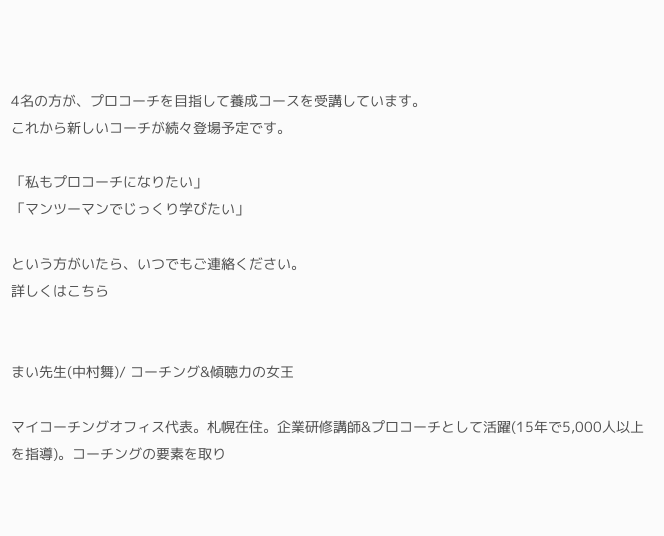4名の方が、プロコーチを目指して養成コースを受講しています。
これから新しいコーチが続々登場予定です。

「私もプロコーチになりたい」
「マンツーマンでじっくり学びたい」

という方がいたら、いつでもご連絡ください。
詳しくはこちら


まい先生(中村舞)/ コーチング&傾聴力の女王

マイコーチングオフィス代表。札幌在住。企業研修講師&プロコーチとして活躍(15年で5,000人以上を指導)。コーチングの要素を取り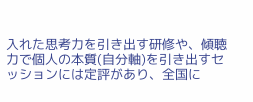入れた思考力を引き出す研修や、傾聴力で個人の本質(自分軸)を引き出すセッションには定評があり、全国に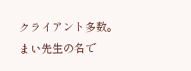クライアント多数。まい先生の名で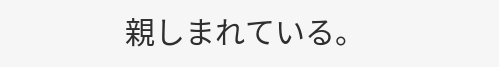親しまれている。